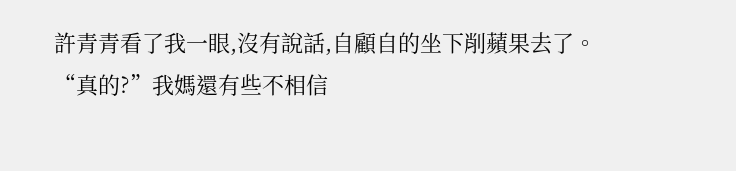許青青看了我一眼,沒有說話,自顧自的坐下削蘋果去了。
“真的?”我媽還有些不相信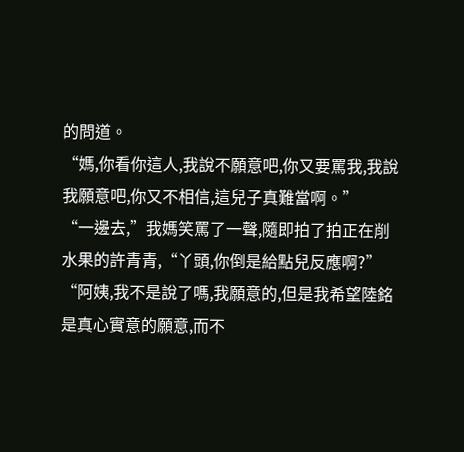的問道。
“媽,你看你這人,我說不願意吧,你又要罵我,我說我願意吧,你又不相信,這兒子真難當啊。”
“一邊去,”我媽笑罵了一聲,隨即拍了拍正在削水果的許青青,“丫頭,你倒是給點兒反應啊?”
“阿姨,我不是說了嗎,我願意的,但是我希望陸銘是真心實意的願意,而不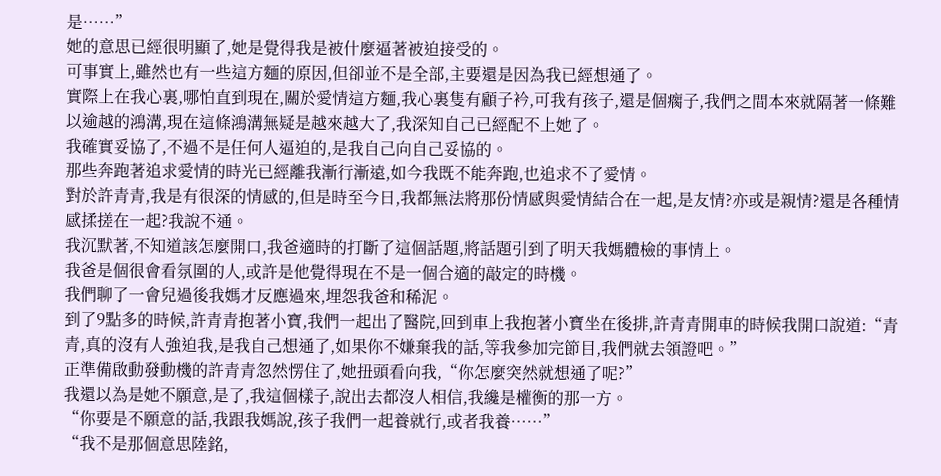是……”
她的意思已經很明顯了,她是覺得我是被什麼逼著被迫接受的。
可事實上,雖然也有一些這方麵的原因,但卻並不是全部,主要還是因為我已經想通了。
實際上在我心裏,哪怕直到現在,關於愛情這方麵,我心裏隻有顧子衿,可我有孩子,還是個瘸子,我們之間本來就隔著一條難以逾越的鴻溝,現在這條鴻溝無疑是越來越大了,我深知自己已經配不上她了。
我確實妥協了,不過不是任何人逼迫的,是我自己向自己妥協的。
那些奔跑著追求愛情的時光已經離我漸行漸遠,如今我既不能奔跑,也追求不了愛情。
對於許青青,我是有很深的情感的,但是時至今日,我都無法將那份情感與愛情結合在一起,是友情?亦或是親情?還是各種情感揉搓在一起?我說不通。
我沉默著,不知道該怎麼開口,我爸適時的打斷了這個話題,將話題引到了明天我媽體檢的事情上。
我爸是個很會看氛圍的人,或許是他覺得現在不是一個合適的敲定的時機。
我們聊了一會兒過後我媽才反應過來,埋怨我爸和稀泥。
到了9點多的時候,許青青抱著小寶,我們一起出了醫院,回到車上我抱著小寶坐在後排,許青青開車的時候我開口說道:“青青,真的沒有人強迫我,是我自己想通了,如果你不嫌棄我的話,等我參加完節目,我們就去領證吧。”
正準備啟動發動機的許青青忽然愣住了,她扭頭看向我,“你怎麼突然就想通了呢?”
我還以為是她不願意,是了,我這個樣子,說出去都沒人相信,我纔是權衡的那一方。
“你要是不願意的話,我跟我媽說,孩子我們一起養就行,或者我養……”
“我不是那個意思陸銘,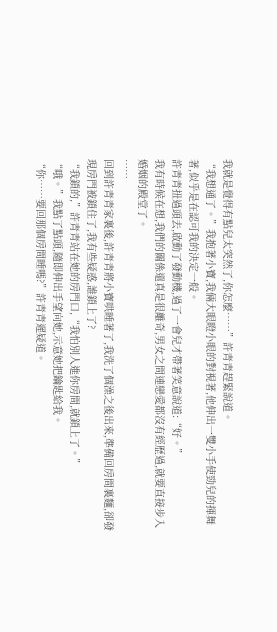我就是覺得有點兒太突然了,你怎麼……”許青青趕緊說道。
“我想通了。”我抱著小寶,我倆大眼瞪小眼的對視著,他伸出一雙小手使勁兒的揮舞著,似乎是在認可我的決定一般。
許青青扭過頭去,啟動了發動機,過了一會兒才帶著笑意說道:“好。”
我有時候在想,我們的關係還真是很離奇,男女之間連戀愛都沒有經歷過,就要直接步入婚姻的殿堂了。
……
回到許青青家裏後,許青青將小寶哄睡著了,我洗了個澡之後出來,準備回房間裏麵,卻發現房門被鎖住了,我有些疑惑,誰鎖上了?
“我鎖的,”許青青站在她的房門口,“我怕別人進你房間,就鎖上了。”
“哦。”我點了點頭,隨即伸出手望向她,示意她把鑰匙給我。
“你……要回那個房間睡嗎?”許青青遲疑道。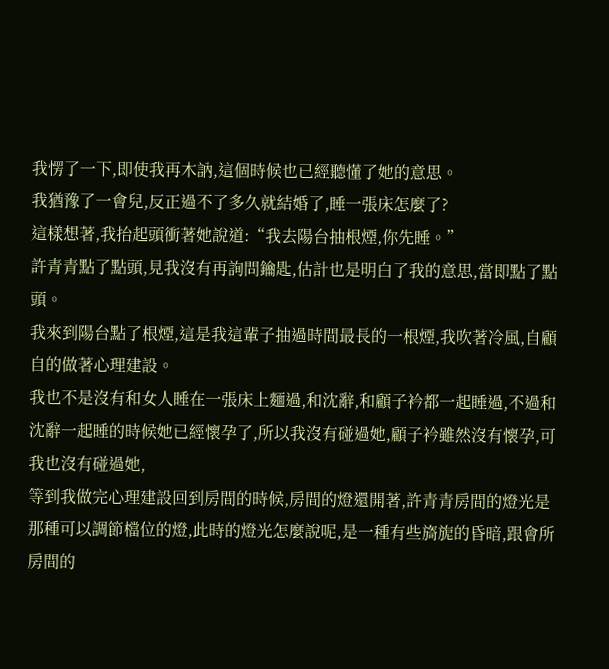我愣了一下,即使我再木訥,這個時候也已經聽懂了她的意思。
我猶豫了一會兒,反正過不了多久就結婚了,睡一張床怎麼了?
這樣想著,我抬起頭衝著她說道:“我去陽台抽根煙,你先睡。”
許青青點了點頭,見我沒有再詢問鑰匙,估計也是明白了我的意思,當即點了點頭。
我來到陽台點了根煙,這是我這輩子抽過時間最長的一根煙,我吹著冷風,自顧自的做著心理建設。
我也不是沒有和女人睡在一張床上麵過,和沈辭,和顧子衿都一起睡過,不過和沈辭一起睡的時候她已經懷孕了,所以我沒有碰過她,顧子衿雖然沒有懷孕,可我也沒有碰過她,
等到我做完心理建設回到房間的時候,房間的燈還開著,許青青房間的燈光是那種可以調節檔位的燈,此時的燈光怎麼說呢,是一種有些旖旎的昏暗,跟會所房間的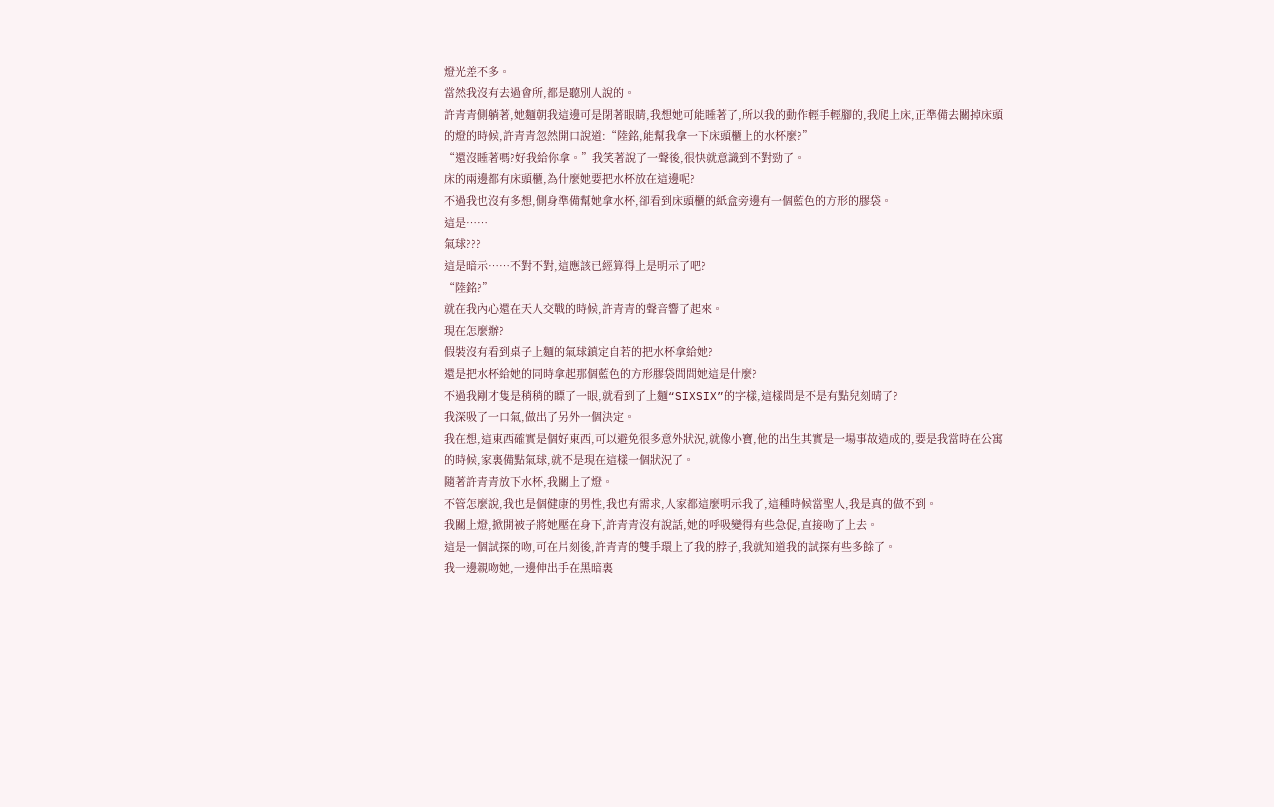燈光差不多。
當然我沒有去過會所,都是聽別人說的。
許青青側躺著,她麵朝我這邊可是閉著眼睛,我想她可能睡著了,所以我的動作輕手輕腳的,我爬上床,正準備去關掉床頭的燈的時候,許青青忽然開口說道:“陸銘,能幫我拿一下床頭櫃上的水杯麼?”
“還沒睡著嗎?好我給你拿。”我笑著說了一聲後,很快就意識到不對勁了。
床的兩邊都有床頭櫃,為什麼她要把水杯放在這邊呢?
不過我也沒有多想,側身準備幫她拿水杯,卻看到床頭櫃的紙盒旁邊有一個藍色的方形的膠袋。
這是……
氣球???
這是暗示……不對不對,這應該已經算得上是明示了吧?
“陸銘?”
就在我內心還在天人交戰的時候,許青青的聲音響了起來。
現在怎麼辦?
假裝沒有看到桌子上麵的氣球鎮定自若的把水杯拿給她?
還是把水杯給她的同時拿起那個藍色的方形膠袋問問她這是什麼?
不過我剛才隻是稍稍的瞟了一眼,就看到了上麵“SIXSIX”的字樣,這樣問是不是有點兒刻晴了?
我深吸了一口氣,做出了另外一個決定。
我在想,這東西確實是個好東西,可以避免很多意外狀況,就像小寶,他的出生其實是一場事故造成的,要是我當時在公寓的時候,家裏備點氣球,就不是現在這樣一個狀況了。
隨著許青青放下水杯,我關上了燈。
不管怎麼說,我也是個健康的男性,我也有需求,人家都這麼明示我了,這種時候當聖人,我是真的做不到。
我關上燈,掀開被子將她壓在身下,許青青沒有說話,她的呼吸變得有些急促,直接吻了上去。
這是一個試探的吻,可在片刻後,許青青的雙手環上了我的脖子,我就知道我的試探有些多餘了。
我一邊親吻她,一邊伸出手在黑暗裏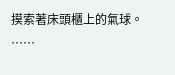摸索著床頭櫃上的氣球。
……